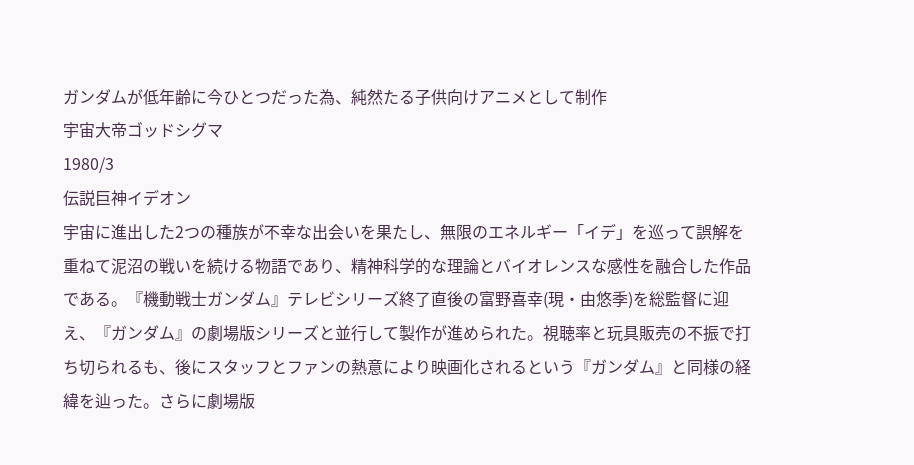ガンダムが低年齢に今ひとつだった為、純然たる子供向けアニメとして制作
宇宙大帝ゴッドシグマ
1980/3
伝説巨神イデオン
宇宙に進出した2つの種族が不幸な出会いを果たし、無限のエネルギー「イデ」を巡って誤解を重ねて泥沼の戦いを続ける物語であり、精神科学的な理論とバイオレンスな感性を融合した作品である。『機動戦士ガンダム』テレビシリーズ終了直後の富野喜幸(現・由悠季)を総監督に迎え、『ガンダム』の劇場版シリーズと並行して製作が進められた。視聴率と玩具販売の不振で打ち切られるも、後にスタッフとファンの熱意により映画化されるという『ガンダム』と同様の経緯を辿った。さらに劇場版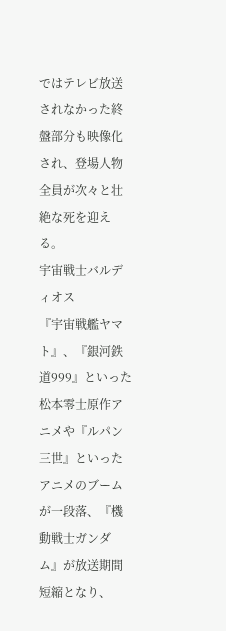ではテレビ放送されなかった終盤部分も映像化され、登場人物全員が次々と壮絶な死を迎える。
宇宙戦士バルディオス
『宇宙戦艦ヤマト』、『銀河鉄道999』といった松本零士原作アニメや『ルパン三世』といったアニメのブームが一段落、『機動戦士ガンダム』が放送期間短縮となり、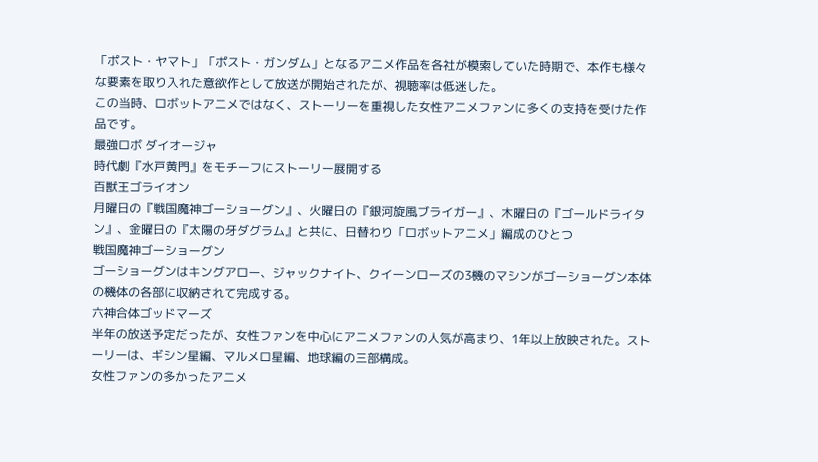「ポスト・ヤマト」「ポスト・ガンダム」となるアニメ作品を各社が模索していた時期で、本作も様々な要素を取り入れた意欲作として放送が開始されたが、視聴率は低迷した。
この当時、ロボットアニメではなく、ストーリーを重視した女性アニメファンに多くの支持を受けた作品です。
最強ロボ ダイオージャ
時代劇『水戸黄門』をモチーフにストーリー展開する
百獣王ゴライオン
月曜日の『戦国魔神ゴーショーグン』、火曜日の『銀河旋風ブライガー』、木曜日の『ゴールドライタン』、金曜日の『太陽の牙ダグラム』と共に、日替わり「ロボットアニメ」編成のひとつ
戦国魔神ゴーショーグン
ゴーショーグンはキングアロー、ジャックナイト、クイーンローズの3機のマシンがゴーショーグン本体の機体の各部に収納されて完成する。
六神合体ゴッドマーズ
半年の放送予定だったが、女性ファンを中心にアニメファンの人気が高まり、1年以上放映された。ストーリーは、ギシン星編、マルメロ星編、地球編の三部構成。
女性ファンの多かったアニメ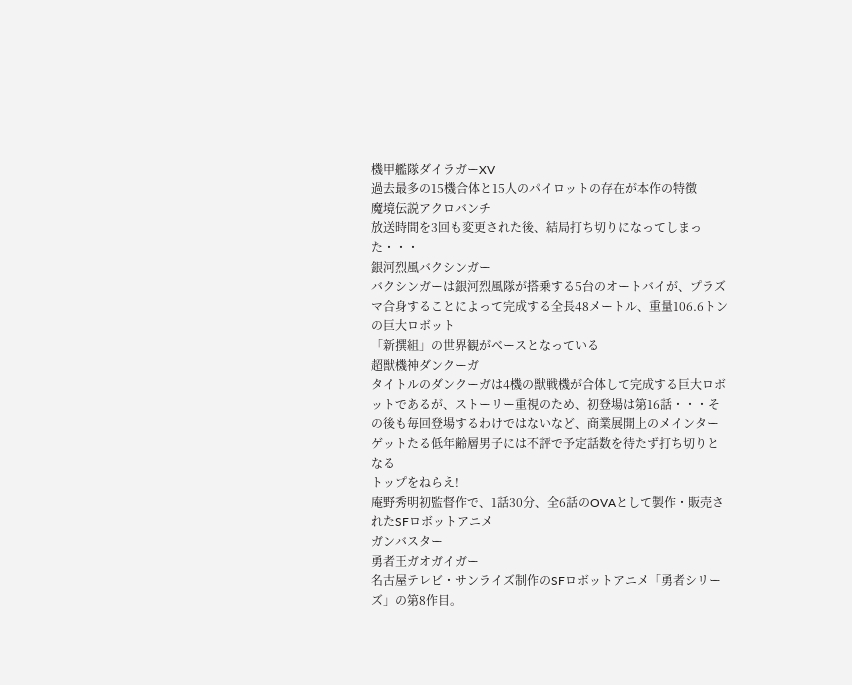機甲艦隊ダイラガーXV
過去最多の15機合体と15人のパイロットの存在が本作の特徴
魔境伝説アクロバンチ
放送時間を3回も変更された後、結局打ち切りになってしまった・・・
銀河烈風バクシンガー
バクシンガーは銀河烈風隊が搭乗する5台のオートバイが、プラズマ合身することによって完成する全長48メートル、重量106.6トンの巨大ロボット
「新撰組」の世界観がベースとなっている
超獣機神ダンクーガ
タイトルのダンクーガは4機の獣戦機が合体して完成する巨大ロボットであるが、ストーリー重視のため、初登場は第16話・・・その後も毎回登場するわけではないなど、商業展開上のメインターゲットたる低年齢層男子には不評で予定話数を待たず打ち切りとなる
トップをねらえ!
庵野秀明初監督作で、1話30分、全6話のOVAとして製作・販売されたSFロボットアニメ
ガンバスター
勇者王ガオガイガー
名古屋テレビ・サンライズ制作のSFロボットアニメ「勇者シリーズ」の第8作目。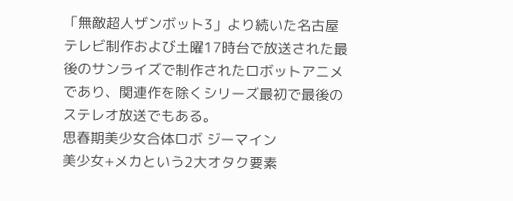「無敵超人ザンボット3」より続いた名古屋テレビ制作および土曜17時台で放送された最後のサンライズで制作されたロボットアニメであり、関連作を除くシリーズ最初で最後のステレオ放送でもある。
思春期美少女合体ロボ ジーマイン
美少女+メカという2大オタク要素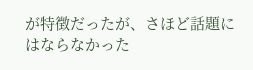が特徴だったが、さほど話題にはならなかった